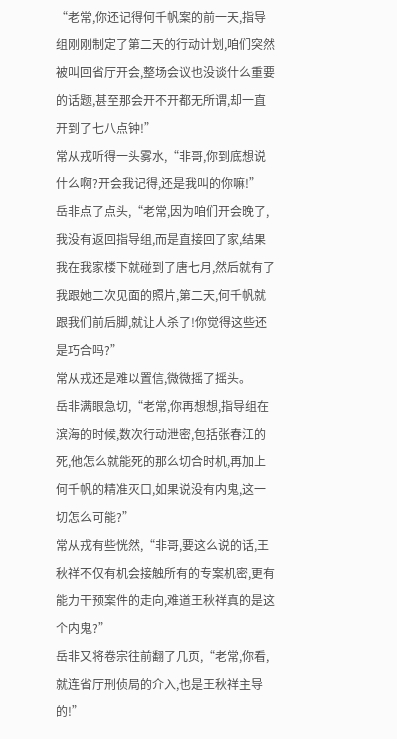“老常,你还记得何千帆案的前一天,指导组刚刚制定了第二天的行动计划,咱们突然被叫回省厅开会,整场会议也没谈什么重要的话题,甚至那会开不开都无所谓,却一直开到了七八点钟!”
常从戎听得一头雾水,“非哥,你到底想说什么啊?开会我记得,还是我叫的你嘛!”
岳非点了点头,“老常,因为咱们开会晚了,我没有返回指导组,而是直接回了家,结果我在我家楼下就碰到了唐七月,然后就有了我跟她二次见面的照片,第二天,何千帆就跟我们前后脚,就让人杀了!你觉得这些还是巧合吗?”
常从戎还是难以置信,微微摇了摇头。
岳非满眼急切,“老常,你再想想,指导组在滨海的时候,数次行动泄密,包括张春江的死,他怎么就能死的那么切合时机,再加上何千帆的精准灭口,如果说没有内鬼,这一切怎么可能?”
常从戎有些恍然,“非哥,要这么说的话,王秋祥不仅有机会接触所有的专案机密,更有能力干预案件的走向,难道王秋祥真的是这个内鬼?”
岳非又将卷宗往前翻了几页,“老常,你看,就连省厅刑侦局的介入,也是王秋祥主导的!”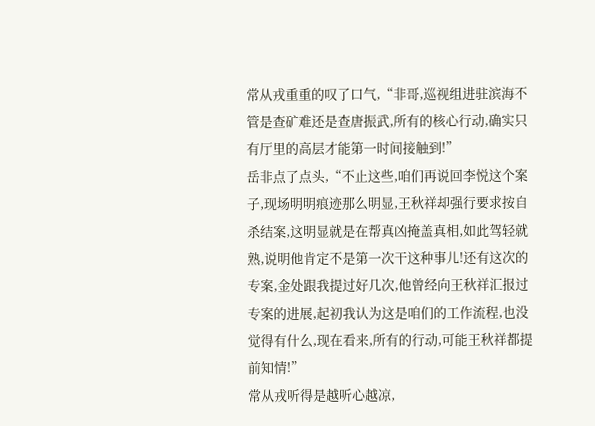常从戎重重的叹了口气,“非哥,巡视组进驻滨海不管是查矿难还是查唐振武,所有的核心行动,确实只有厅里的高层才能第一时间接触到!”
岳非点了点头,“不止这些,咱们再说回李悦这个案子,现场明明痕迹那么明显,王秋祥却强行要求按自杀结案,这明显就是在帮真凶掩盖真相,如此驾轻就熟,说明他肯定不是第一次干这种事儿!还有这次的专案,金处跟我提过好几次,他曾经向王秋祥汇报过专案的进展,起初我认为这是咱们的工作流程,也没觉得有什么,现在看来,所有的行动,可能王秋祥都提前知情!”
常从戎听得是越听心越凉,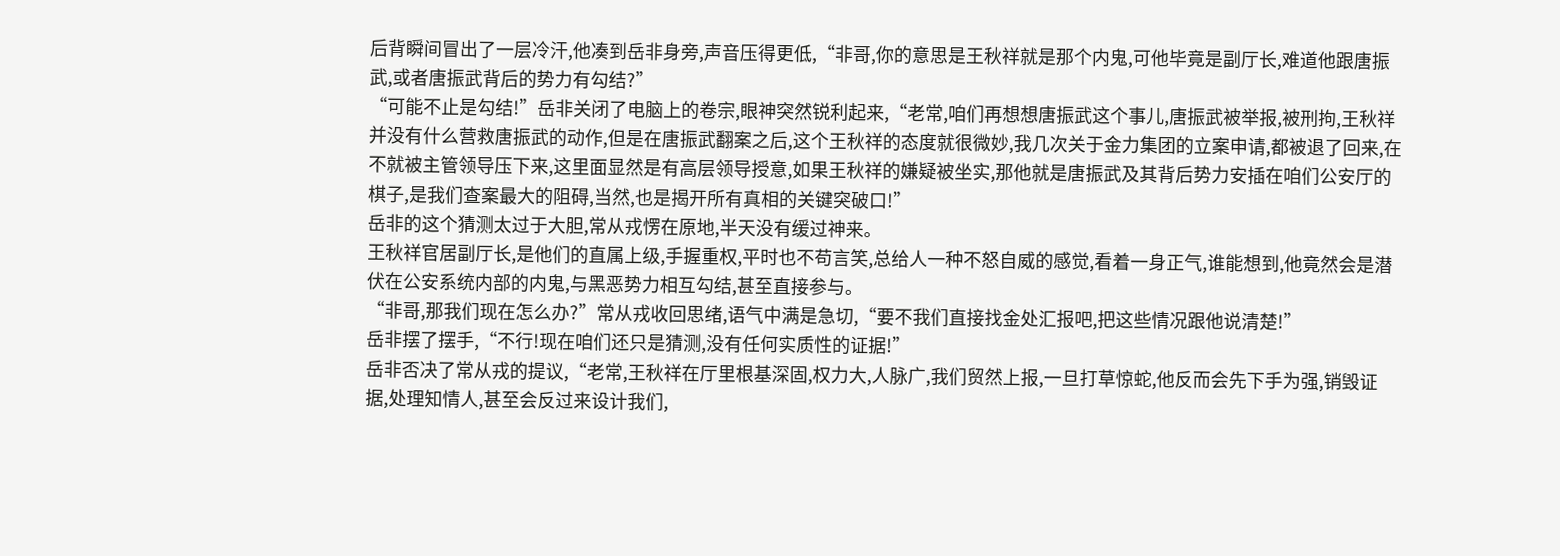后背瞬间冒出了一层冷汗,他凑到岳非身旁,声音压得更低,“非哥,你的意思是王秋祥就是那个内鬼,可他毕竟是副厅长,难道他跟唐振武,或者唐振武背后的势力有勾结?”
“可能不止是勾结!”岳非关闭了电脑上的卷宗,眼神突然锐利起来,“老常,咱们再想想唐振武这个事儿,唐振武被举报,被刑拘,王秋祥并没有什么营救唐振武的动作,但是在唐振武翻案之后,这个王秋祥的态度就很微妙,我几次关于金力集团的立案申请,都被退了回来,在不就被主管领导压下来,这里面显然是有高层领导授意,如果王秋祥的嫌疑被坐实,那他就是唐振武及其背后势力安插在咱们公安厅的棋子,是我们查案最大的阻碍,当然,也是揭开所有真相的关键突破口!”
岳非的这个猜测太过于大胆,常从戎愣在原地,半天没有缓过神来。
王秋祥官居副厅长,是他们的直属上级,手握重权,平时也不苟言笑,总给人一种不怒自威的感觉,看着一身正气,谁能想到,他竟然会是潜伏在公安系统内部的内鬼,与黑恶势力相互勾结,甚至直接参与。
“非哥,那我们现在怎么办?”常从戎收回思绪,语气中满是急切,“要不我们直接找金处汇报吧,把这些情况跟他说清楚!”
岳非摆了摆手,“不行!现在咱们还只是猜测,没有任何实质性的证据!”
岳非否决了常从戎的提议,“老常,王秋祥在厅里根基深固,权力大,人脉广,我们贸然上报,一旦打草惊蛇,他反而会先下手为强,销毁证据,处理知情人,甚至会反过来设计我们,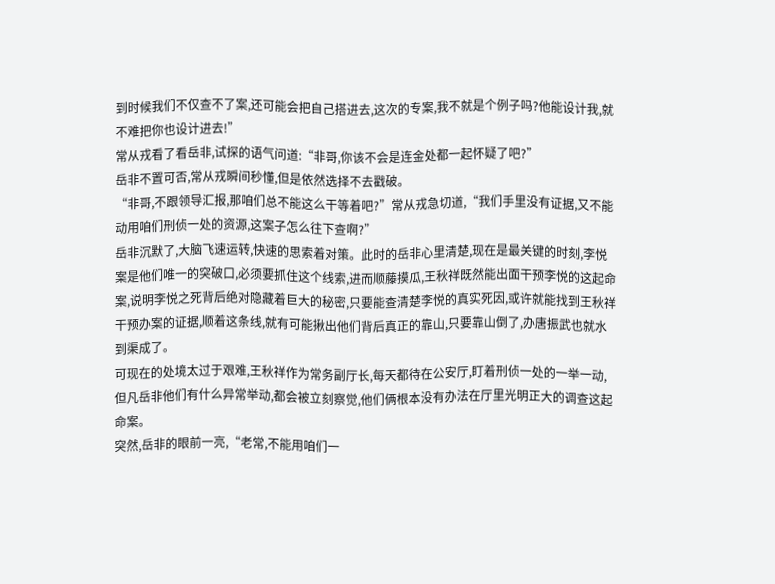到时候我们不仅查不了案,还可能会把自己搭进去,这次的专案,我不就是个例子吗?他能设计我,就不难把你也设计进去!”
常从戎看了看岳非,试探的语气问道:“非哥,你该不会是连金处都一起怀疑了吧?”
岳非不置可否,常从戎瞬间秒懂,但是依然选择不去戳破。
“非哥,不跟领导汇报,那咱们总不能这么干等着吧?”常从戎急切道,“我们手里没有证据,又不能动用咱们刑侦一处的资源,这案子怎么往下查啊?”
岳非沉默了,大脑飞速运转,快速的思索着对策。此时的岳非心里清楚,现在是最关键的时刻,李悦案是他们唯一的突破口,必须要抓住这个线索,进而顺藤摸瓜,王秋祥既然能出面干预李悦的这起命案,说明李悦之死背后绝对隐藏着巨大的秘密,只要能查清楚李悦的真实死因,或许就能找到王秋祥干预办案的证据,顺着这条线,就有可能揪出他们背后真正的靠山,只要靠山倒了,办唐振武也就水到渠成了。
可现在的处境太过于艰难,王秋祥作为常务副厅长,每天都待在公安厅,盯着刑侦一处的一举一动,但凡岳非他们有什么异常举动,都会被立刻察觉,他们俩根本没有办法在厅里光明正大的调查这起命案。
突然,岳非的眼前一亮,“老常,不能用咱们一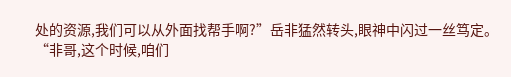处的资源,我们可以从外面找帮手啊?”岳非猛然转头,眼神中闪过一丝笃定。
“非哥,这个时候,咱们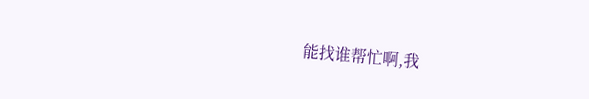能找谁帮忙啊,我